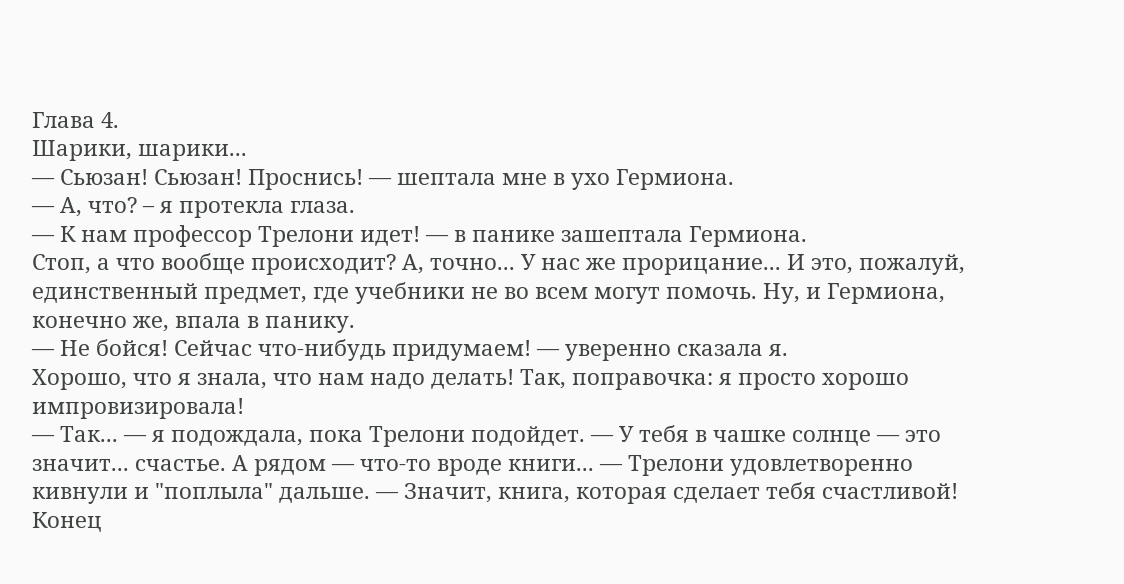Глава 4.
Шарики, шарики...
— Сьюзан! Сьюзан! Проснись! — шептала мне в ухо Гермиона.
— А, что? – я протекла глаза.
— К нам профессор Трелони идет! — в панике зашептала Гермиона.
Стоп, а что вообще происходит? А, точно... У нас же прорицание... И это, пожалуй, единственный предмет, где учебники не во всем могут помочь. Ну, и Гермиона, конечно же, впала в панику.
— Не бойся! Сейчас что-нибудь придумаем! — уверенно сказала я.
Хорошо, что я знала, что нам надо делать! Так, поправочка: я просто хорошо импровизировала!
— Так... — я подождала, пока Трелони подойдет. — У тебя в чашке солнце — это значит... счастье. А рядом — что-то вроде книги... — Трелони удовлетворенно кивнули и "поплыла" дальше. — Значит, книга, которая сделает тебя счастливой! Конец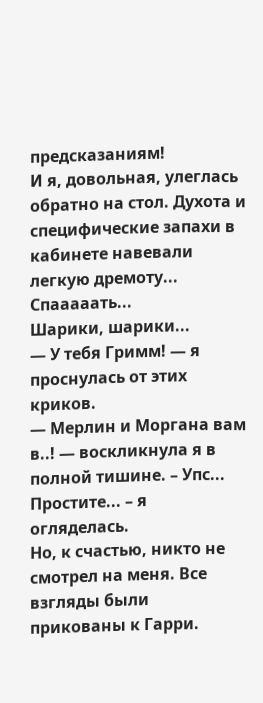предсказаниям!
И я, довольная, улеглась обратно на стол. Духота и специфические запахи в кабинете навевали легкую дремоту... Спааааать...
Шарики, шарики...
— У тебя Гримм! — я проснулась от этих криков.
— Мерлин и Моргана вам в..! — воскликнула я в полной тишине. – Упс... Простите... – я огляделась.
Но, к счастью, никто не смотрел на меня. Все взгляды были прикованы к Гарри.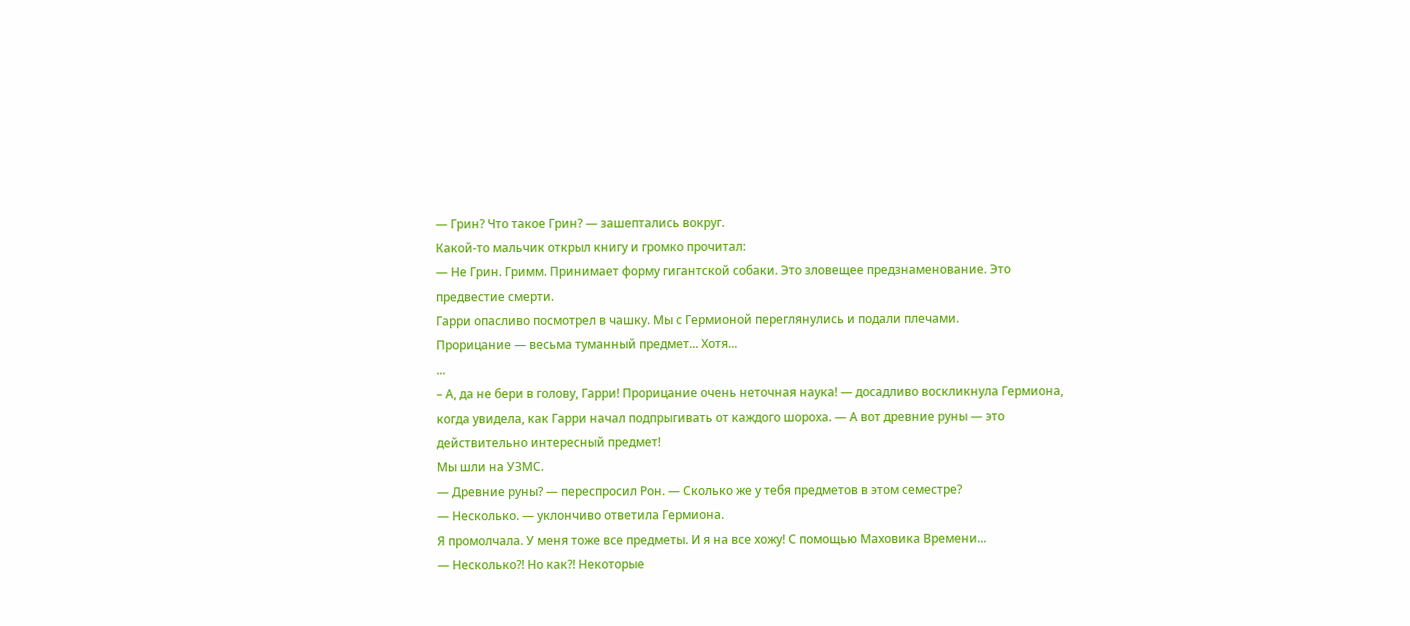— Грин? Что такое Грин? — зашептались вокруг.
Какой-то мальчик открыл книгу и громко прочитал:
— Не Грин. Гримм. Принимает форму гигантской собаки. Это зловещее предзнаменование. Это предвестие смерти.
Гарри опасливо посмотрел в чашку. Мы с Гермионой переглянулись и подали плечами.
Прорицание — весьма туманный предмет... Хотя...
...
– А, да не бери в голову, Гарри! Прорицание очень неточная наука! — досадливо воскликнула Гермиона, когда увидела, как Гарри начал подпрыгивать от каждого шороха. — А вот древние руны — это действительно интересный предмет!
Мы шли на УЗМС.
— Древние руны? — переспросил Рон. — Сколько же у тебя предметов в этом семестре?
— Несколько. — уклончиво ответила Гермиона.
Я промолчала. У меня тоже все предметы. И я на все хожу! С помощью Маховика Времени...
— Несколько?! Но как?! Некоторые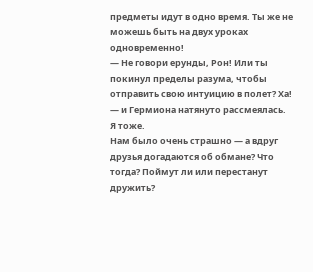предметы идут в одно время. Ты же не можешь быть на двух уроках одновременно!
— Не говори ерунды, Рон! Или ты покинул пределы разума, чтобы отправить свою интуицию в полет? Ха! — и Гермиона натянуто рассмеялась. Я тоже.
Нам было очень страшно — а вдруг друзья догадаются об обмане? Что тогда? Поймут ли или перестанут дружить?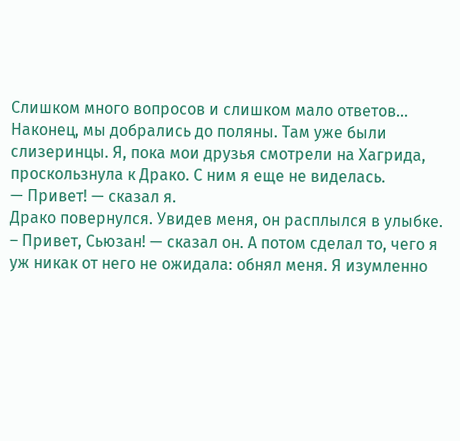Слишком много вопросов и слишком мало ответов...
Наконец, мы добрались до поляны. Там уже были слизеринцы. Я, пока мои друзья смотрели на Хагрида, проскользнула к Драко. С ним я еще не виделась.
— Привет! — сказал я.
Драко повернулся. Увидев меня, он расплылся в улыбке.
– Привет, Сьюзан! — сказал он. А потом сделал то, чего я уж никак от него не ожидала: обнял меня. Я изумленно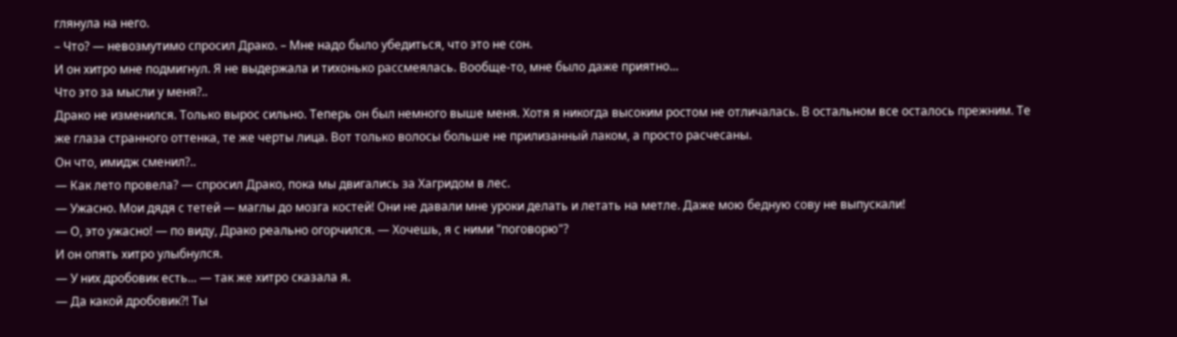глянула на него.
– Что? — невозмутимо спросил Драко. – Мне надо было убедиться, что это не сон.
И он хитро мне подмигнул. Я не выдержала и тихонько рассмеялась. Вообще-то, мне было даже приятно...
Что это за мысли у меня?..
Драко не изменился. Только вырос сильно. Теперь он был немного выше меня. Хотя я никогда высоким ростом не отличалась. В остальном все осталось прежним. Те же глаза странного оттенка, те же черты лица. Вот только волосы больше не прилизанный лаком, а просто расчесаны.
Он что, имидж сменил?..
— Как лето провела? — спросил Драко, пока мы двигались за Хагридом в лес.
— Ужасно. Мои дядя с тетей — маглы до мозга костей! Они не давали мне уроки делать и летать на метле. Даже мою бедную сову не выпускали!
— О, это ужасно! — по виду, Драко реально огорчился. — Хочешь, я с ними "поговорю"?
И он опять хитро улыбнулся.
— У них дробовик есть... — так же хитро сказала я.
— Да какой дробовик?! Ты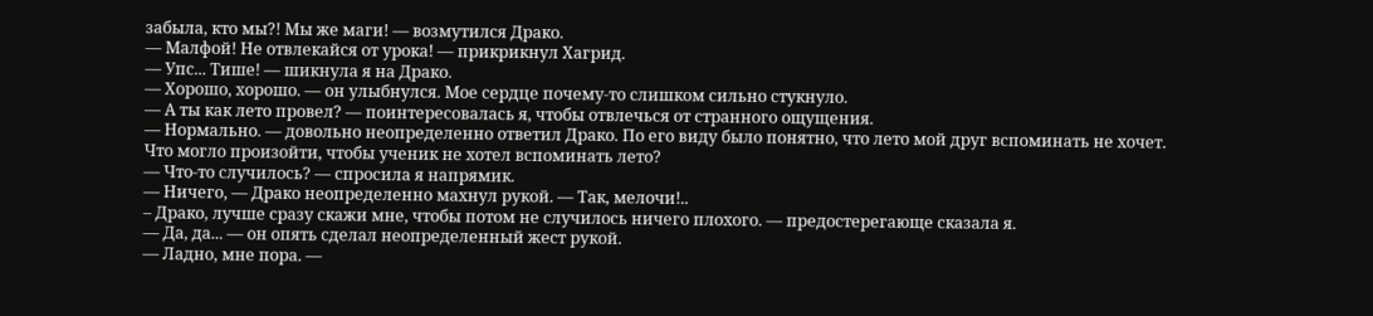забыла, кто мы?! Мы же маги! — возмутился Драко.
— Малфой! Не отвлекайся от урока! — прикрикнул Хагрид.
— Упс... Тише! — шикнула я на Драко.
— Хорошо, хорошо. — он улыбнулся. Мое сердце почему-то слишком сильно стукнуло.
— А ты как лето провел? — поинтересовалась я, чтобы отвлечься от странного ощущения.
— Нормально. — довольно неопределенно ответил Драко. По его виду было понятно, что лето мой друг вспоминать не хочет.
Что могло произойти, чтобы ученик не хотел вспоминать лето?
— Что-то случилось? — спросила я напрямик.
— Ничего, — Драко неопределенно махнул рукой. — Так, мелочи!..
– Драко, лучше сразу скажи мне, чтобы потом не случилось ничего плохого. — предостерегающе сказала я.
— Да, да... — он опять сделал неопределенный жест рукой.
— Ладно, мне пора. —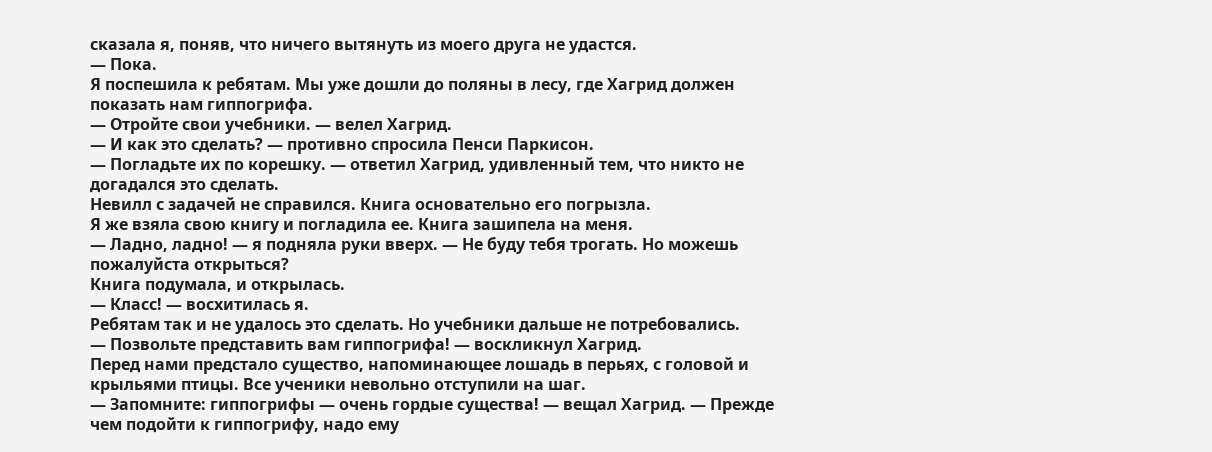сказала я, поняв, что ничего вытянуть из моего друга не удастся.
— Пока.
Я поспешила к ребятам. Мы уже дошли до поляны в лесу, где Хагрид должен показать нам гиппогрифа.
— Отройте свои учебники. — велел Хагрид.
— И как это сделать? — противно спросила Пенси Паркисон.
— Погладьте их по корешку. — ответил Хагрид, удивленный тем, что никто не догадался это сделать.
Невилл с задачей не справился. Книга основательно его погрызла.
Я же взяла свою книгу и погладила ее. Книга зашипела на меня.
— Ладно, ладно! — я подняла руки вверх. — Не буду тебя трогать. Но можешь пожалуйста открыться?
Книга подумала, и открылась.
— Класс! — восхитилась я.
Ребятам так и не удалось это сделать. Но учебники дальше не потребовались.
— Позвольте представить вам гиппогрифа! — воскликнул Хагрид.
Перед нами предстало существо, напоминающее лошадь в перьях, с головой и крыльями птицы. Все ученики невольно отступили на шаг.
— Запомните: гиппогрифы — очень гордые существа! — вещал Хагрид. — Прежде чем подойти к гиппогрифу, надо ему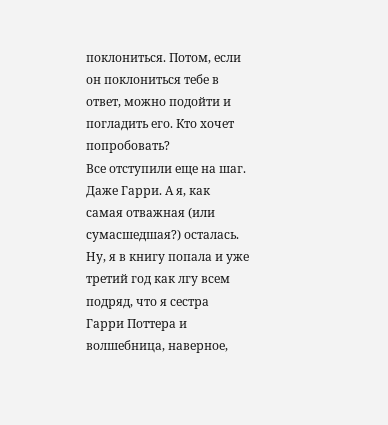поклониться. Потом, если он поклониться тебе в ответ, можно подойти и погладить его. Кто хочет попробовать?
Все отступили еще на шаг. Даже Гарри. А я, как самая отважная (или сумасшедшая?) осталась. Ну, я в книгу попала и уже третий год как лгу всем подряд, что я сестра Гарри Поттера и волшебница, наверное,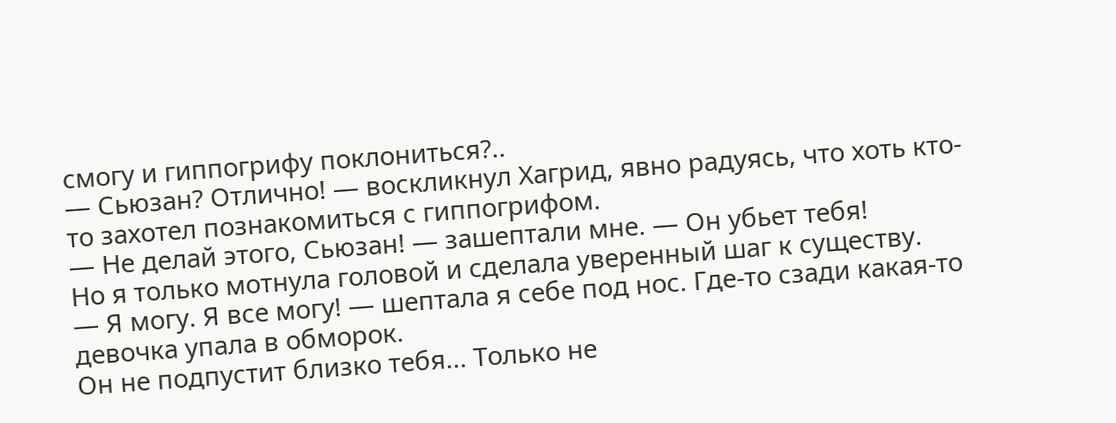смогу и гиппогрифу поклониться?..
— Сьюзан? Отлично! — воскликнул Хагрид, явно радуясь, что хоть кто-то захотел познакомиться с гиппогрифом.
— Не делай этого, Сьюзан! — зашептали мне. — Он убьет тебя!
Но я только мотнула головой и сделала уверенный шаг к существу.
— Я могу. Я все могу! — шептала я себе под нос. Где-то сзади какая-то девочка упала в обморок.
Он не подпустит близко тебя... Только не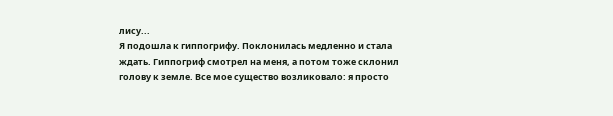лису...
Я подошла к гиппогрифу. Поклонилась медленно и стала ждать. Гиппогриф смотрел на меня, а потом тоже склонил голову к земле. Все мое существо возликовало: я просто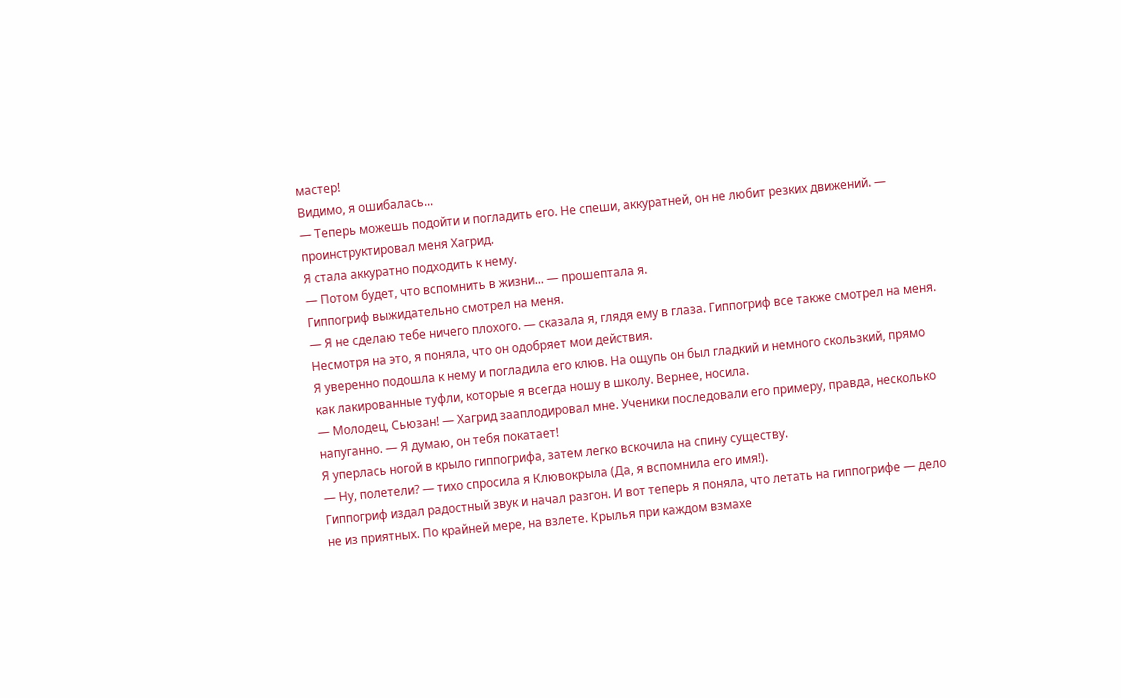мастер!
Видимо, я ошибалась...
— Теперь можешь подойти и погладить его. Не спеши, аккуратней, он не любит резких движений. — проинструктировал меня Хагрид.
Я стала аккуратно подходить к нему.
— Потом будет, что вспомнить в жизни... — прошептала я.
Гиппогриф выжидательно смотрел на меня.
— Я не сделаю тебе ничего плохого. — сказала я, глядя ему в глаза. Гиппогриф все также смотрел на меня. Несмотря на это, я поняла, что он одобряет мои действия.
Я уверенно подошла к нему и погладила его клюв. На ощупь он был гладкий и немного скользкий, прямо как лакированные туфли, которые я всегда ношу в школу. Вернее, носила.
— Молодец, Сьюзан! — Хагрид зааплодировал мне. Ученики последовали его примеру, правда, несколько напуганно. — Я думаю, он тебя покатает!
Я уперлась ногой в крыло гиппогрифа, затем легко вскочила на спину существу.
— Ну, полетели? — тихо спросила я Клювокрыла (Да, я вспомнила его имя!).
Гиппогриф издал радостный звук и начал разгон. И вот теперь я поняла, что летать на гиппогрифе — дело не из приятных. По крайней мере, на взлете. Крылья при каждом взмахе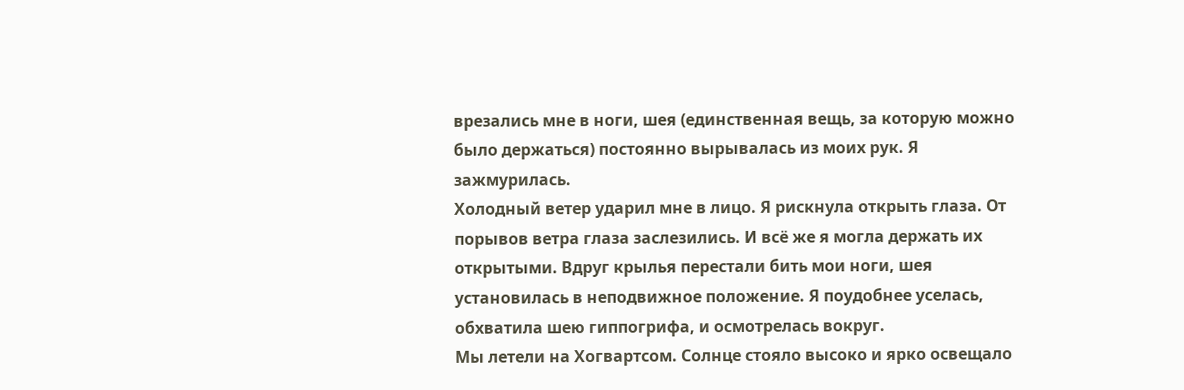врезались мне в ноги, шея (единственная вещь, за которую можно было держаться) постоянно вырывалась из моих рук. Я зажмурилась.
Холодный ветер ударил мне в лицо. Я рискнула открыть глаза. От порывов ветра глаза заслезились. И всё же я могла держать их открытыми. Вдруг крылья перестали бить мои ноги, шея установилась в неподвижное положение. Я поудобнее уселась, обхватила шею гиппогрифа, и осмотрелась вокруг.
Мы летели на Хогвартсом. Солнце стояло высоко и ярко освещало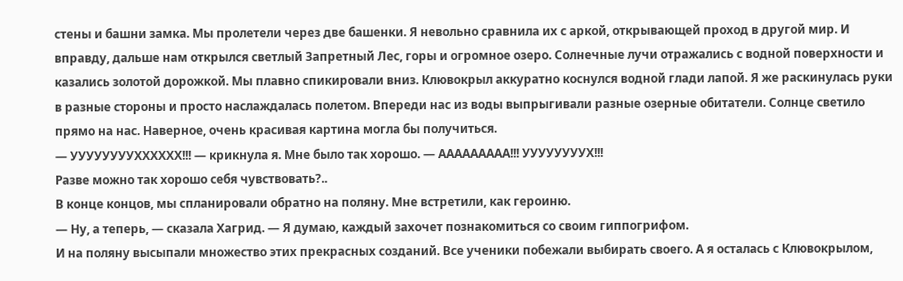стены и башни замка. Мы пролетели через две башенки. Я невольно сравнила их с аркой, открывающей проход в другой мир. И вправду, дальше нам открылся светлый Запретный Лес, горы и огромное озеро. Солнечные лучи отражались с водной поверхности и казались золотой дорожкой. Мы плавно спикировали вниз. Клювокрыл аккуратно коснулся водной глади лапой. Я же раскинулась руки в разные стороны и просто наслаждалась полетом. Впереди нас из воды выпрыгивали разные озерные обитатели. Солнце светило прямо на нас. Наверное, очень красивая картина могла бы получиться.
— УУУУУУУУХХХХХХ!!! — крикнула я. Мне было так хорошо. — ААААААААА!!! УУУУУУУУХ!!!
Разве можно так хорошо себя чувствовать?..
В конце концов, мы спланировали обратно на поляну. Мне встретили, как героиню.
— Ну, а теперь, — сказала Хагрид. — Я думаю, каждый захочет познакомиться со своим гиппогрифом.
И на поляну высыпали множество этих прекрасных созданий. Все ученики побежали выбирать своего. А я осталась с Клювокрылом,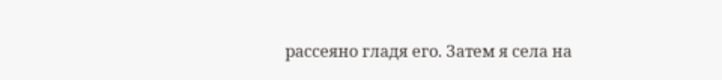рассеяно гладя его. Затем я села на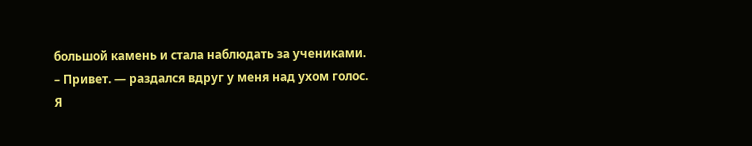большой камень и стала наблюдать за учениками.
– Привет. — раздался вдруг у меня над ухом голос.
Я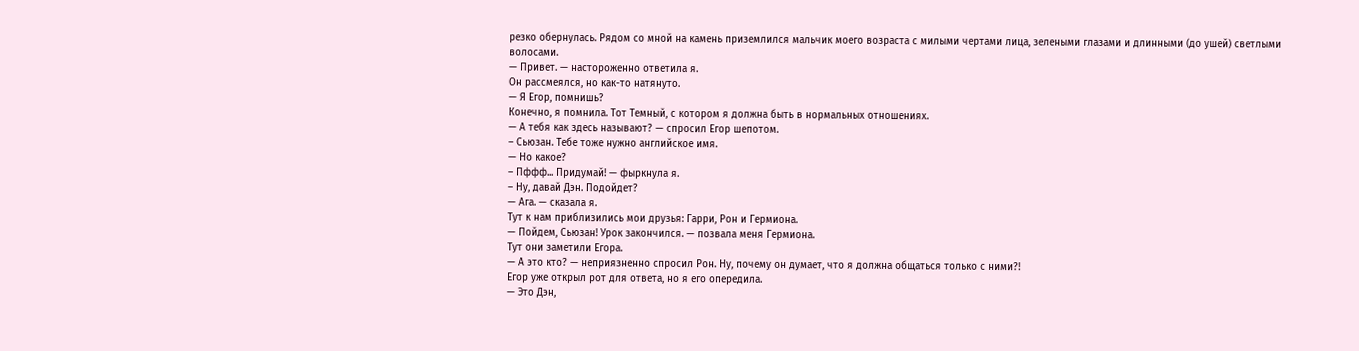резко обернулась. Рядом со мной на камень приземлился мальчик моего возраста с милыми чертами лица, зелеными глазами и длинными (до ушей) светлыми волосами.
— Привет. — настороженно ответила я.
Он рассмеялся, но как-то натянуто.
— Я Егор, помнишь?
Конечно, я помнила. Тот Темный, с котором я должна быть в нормальных отношениях.
— А тебя как здесь называют? — спросил Егор шепотом.
– Сьюзан. Тебе тоже нужно английское имя.
— Но какое?
– Пффф... Придумай! — фыркнула я.
– Ну, давай Дэн. Подойдет?
— Ага. — сказала я.
Тут к нам приблизились мои друзья: Гарри, Рон и Гермиона.
— Пойдем, Сьюзан! Урок закончился. — позвала меня Гермиона.
Тут они заметили Егора.
— А это кто? — неприязненно спросил Рон. Ну, почему он думает, что я должна общаться только с ними?!
Егор уже открыл рот для ответа, но я его опередила.
— Это Дэн,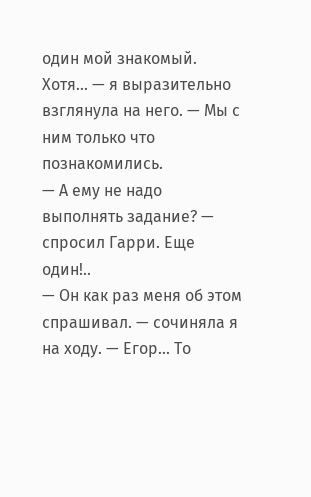один мой знакомый. Хотя... — я выразительно взглянула на него. — Мы с ним только что познакомились.
— А ему не надо выполнять задание? — спросил Гарри. Еще один!..
— Он как раз меня об этом спрашивал. — сочиняла я на ходу. — Егор... То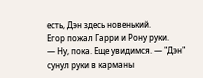есть, Дэн здесь новенький.
Егор пожал Гарри и Рону руки.
— Ну, пока. Еще увидимся. — "Дэн" сунул руки в карманы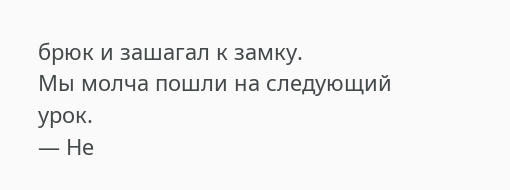брюк и зашагал к замку.
Мы молча пошли на следующий урок.
— Не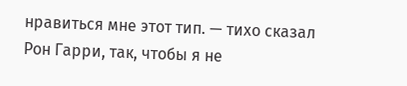нравиться мне этот тип. — тихо сказал Рон Гарри, так, чтобы я не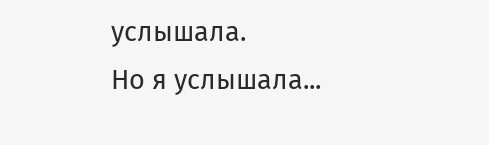услышала.
Но я услышала...